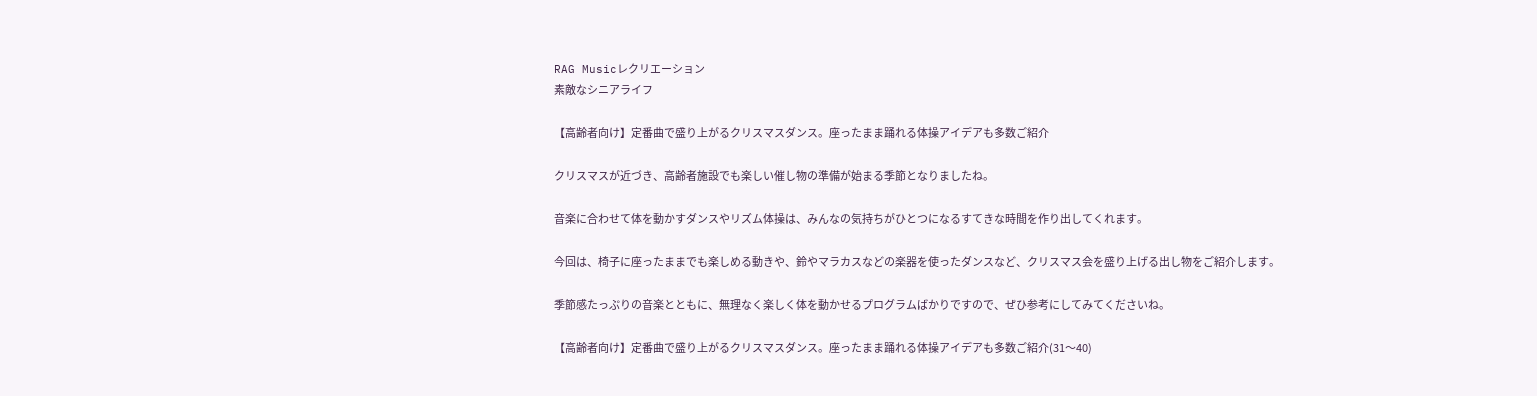RAG Musicレクリエーション
素敵なシニアライフ

【高齢者向け】定番曲で盛り上がるクリスマスダンス。座ったまま踊れる体操アイデアも多数ご紹介

クリスマスが近づき、高齢者施設でも楽しい催し物の準備が始まる季節となりましたね。

音楽に合わせて体を動かすダンスやリズム体操は、みんなの気持ちがひとつになるすてきな時間を作り出してくれます。

今回は、椅子に座ったままでも楽しめる動きや、鈴やマラカスなどの楽器を使ったダンスなど、クリスマス会を盛り上げる出し物をご紹介します。

季節感たっぷりの音楽とともに、無理なく楽しく体を動かせるプログラムばかりですので、ぜひ参考にしてみてくださいね。

【高齢者向け】定番曲で盛り上がるクリスマスダンス。座ったまま踊れる体操アイデアも多数ご紹介(31〜40)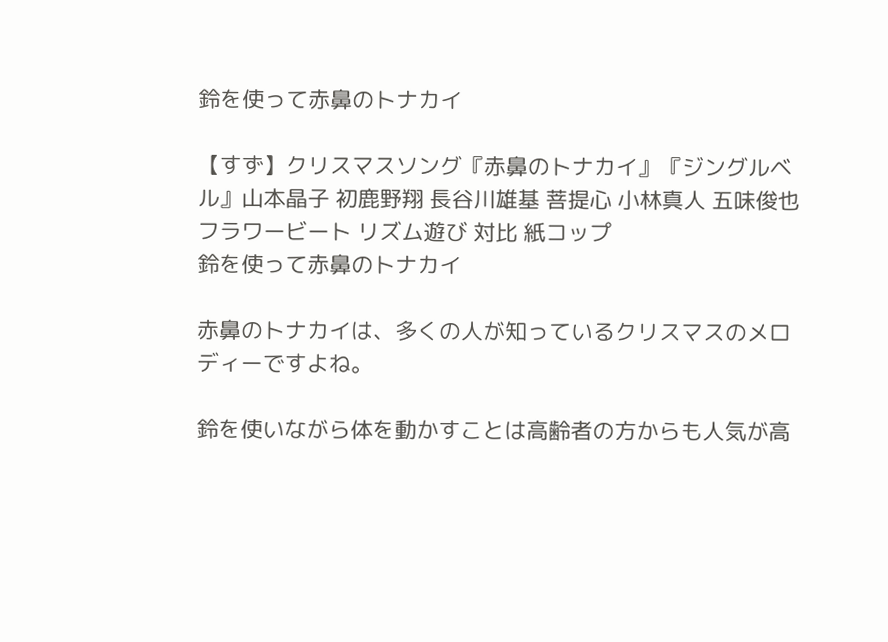鈴を使って赤鼻のトナカイ

【すず】クリスマスソング『赤鼻のトナカイ』『ジングルベル』山本晶子 初鹿野翔 長谷川雄基 菩提心 小林真人 五味俊也 フラワービート リズム遊び 対比 紙コップ
鈴を使って赤鼻のトナカイ

赤鼻のトナカイは、多くの人が知っているクリスマスのメロディーですよね。

鈴を使いながら体を動かすことは高齢者の方からも人気が高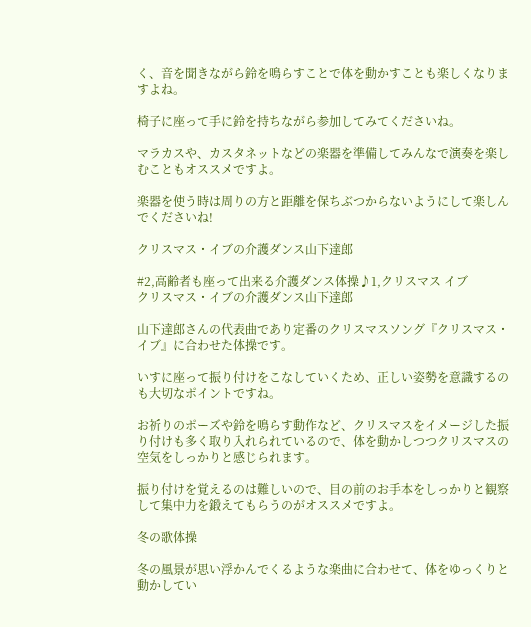く、音を聞きながら鈴を鳴らすことで体を動かすことも楽しくなりますよね。

椅子に座って手に鈴を持ちながら参加してみてくださいね。

マラカスや、カスタネットなどの楽器を準備してみんなで演奏を楽しむこともオススメですよ。

楽器を使う時は周りの方と距離を保ちぶつからないようにして楽しんでくださいね!

クリスマス・イブの介護ダンス山下達郎

#2,高齢者も座って出来る介護ダンス体操♪1,クリスマス イブ
クリスマス・イブの介護ダンス山下達郎

山下達郎さんの代表曲であり定番のクリスマスソング『クリスマス・イブ』に合わせた体操です。

いすに座って振り付けをこなしていくため、正しい姿勢を意識するのも大切なポイントですね。

お祈りのポーズや鈴を鳴らす動作など、クリスマスをイメージした振り付けも多く取り入れられているので、体を動かしつつクリスマスの空気をしっかりと感じられます。

振り付けを覚えるのは難しいので、目の前のお手本をしっかりと観察して集中力を鍛えてもらうのがオススメですよ。

冬の歌体操

冬の風景が思い浮かんでくるような楽曲に合わせて、体をゆっくりと動かしてい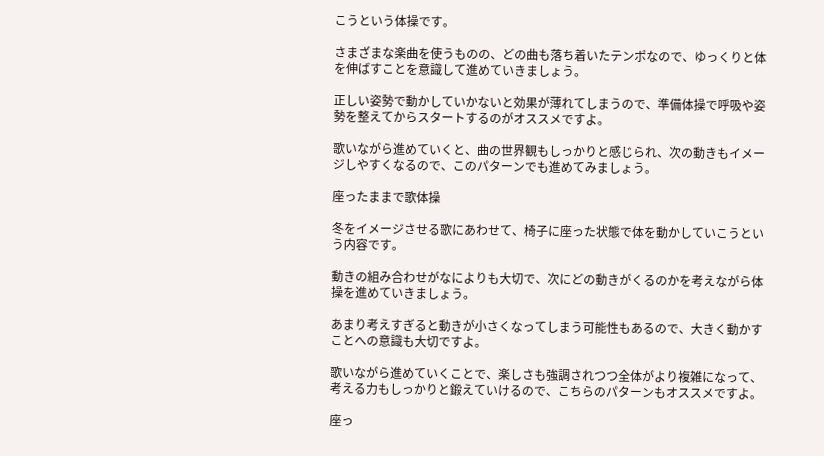こうという体操です。

さまざまな楽曲を使うものの、どの曲も落ち着いたテンポなので、ゆっくりと体を伸ばすことを意識して進めていきましょう。

正しい姿勢で動かしていかないと効果が薄れてしまうので、準備体操で呼吸や姿勢を整えてからスタートするのがオススメですよ。

歌いながら進めていくと、曲の世界観もしっかりと感じられ、次の動きもイメージしやすくなるので、このパターンでも進めてみましょう。

座ったままで歌体操

冬をイメージさせる歌にあわせて、椅子に座った状態で体を動かしていこうという内容です。

動きの組み合わせがなによりも大切で、次にどの動きがくるのかを考えながら体操を進めていきましょう。

あまり考えすぎると動きが小さくなってしまう可能性もあるので、大きく動かすことへの意識も大切ですよ。

歌いながら進めていくことで、楽しさも強調されつつ全体がより複雑になって、考える力もしっかりと鍛えていけるので、こちらのパターンもオススメですよ。

座っ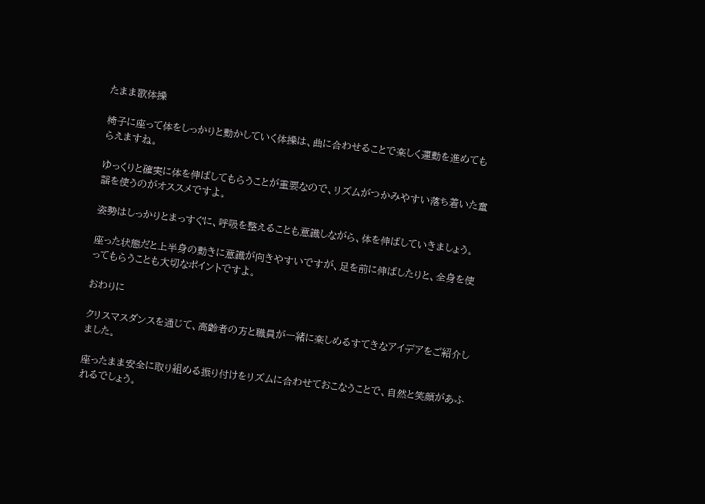たまま歌体操

椅子に座って体をしっかりと動かしていく体操は、曲に合わせることで楽しく運動を進めてもらえますね。

ゆっくりと確実に体を伸ばしてもらうことが重要なので、リズムがつかみやすい落ち着いた童謡を使うのがオススメですよ。

姿勢はしっかりとまっすぐに、呼吸を整えることも意識しながら、体を伸ばしていきましょう。

座った状態だと上半身の動きに意識が向きやすいですが、足を前に伸ばしたりと、全身を使ってもらうことも大切なポイントですよ。

おわりに

クリスマスダンスを通じて、高齢者の方と職員が一緒に楽しめるすてきなアイデアをご紹介しました。

座ったまま安全に取り組める振り付けをリズムに合わせておこなうことで、自然と笑顔があふれるでしょう。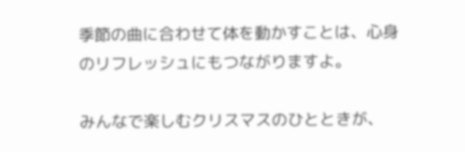季節の曲に合わせて体を動かすことは、心身のリフレッシュにもつながりますよ。

みんなで楽しむクリスマスのひとときが、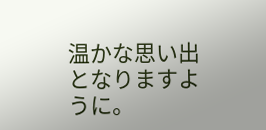温かな思い出となりますように。